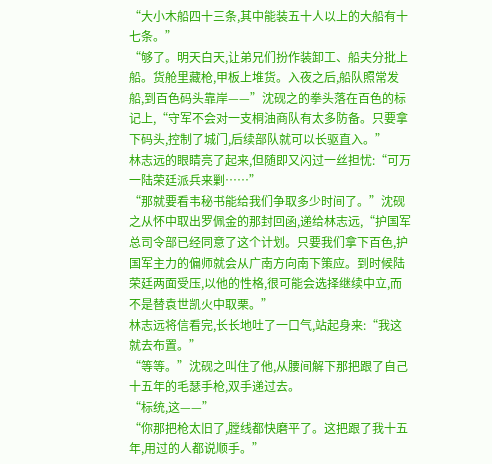“大小木船四十三条,其中能装五十人以上的大船有十七条。”
“够了。明天白天,让弟兄们扮作装卸工、船夫分批上船。货舱里藏枪,甲板上堆货。入夜之后,船队照常发船,到百色码头靠岸——”沈砚之的拳头落在百色的标记上,“守军不会对一支桐油商队有太多防备。只要拿下码头,控制了城门,后续部队就可以长驱直入。”
林志远的眼睛亮了起来,但随即又闪过一丝担忧:“可万一陆荣廷派兵来剿……”
“那就要看韦秘书能给我们争取多少时间了。”沈砚之从怀中取出罗佩金的那封回函,递给林志远,“护国军总司令部已经同意了这个计划。只要我们拿下百色,护国军主力的偏师就会从广南方向南下策应。到时候陆荣廷两面受压,以他的性格,很可能会选择继续中立,而不是替袁世凯火中取栗。”
林志远将信看完,长长地吐了一口气,站起身来:“我这就去布置。”
“等等。”沈砚之叫住了他,从腰间解下那把跟了自己十五年的毛瑟手枪,双手递过去。
“标统,这——”
“你那把枪太旧了,膛线都快磨平了。这把跟了我十五年,用过的人都说顺手。”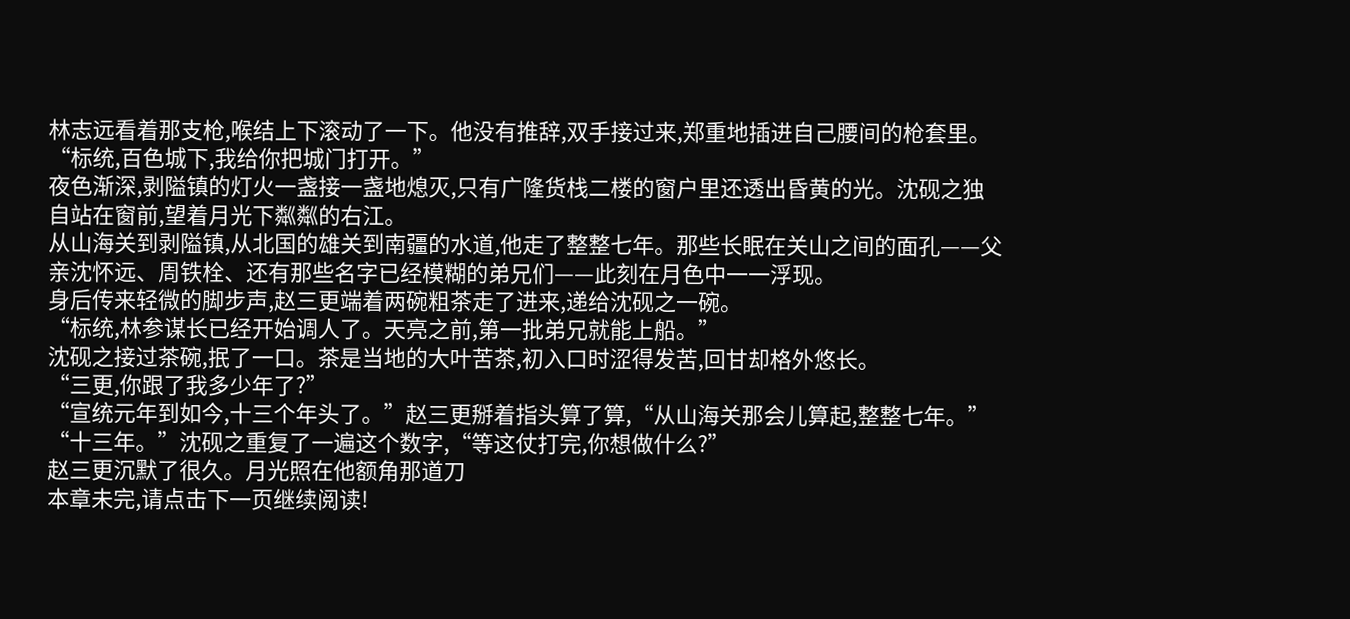林志远看着那支枪,喉结上下滚动了一下。他没有推辞,双手接过来,郑重地插进自己腰间的枪套里。
“标统,百色城下,我给你把城门打开。”
夜色渐深,剥隘镇的灯火一盏接一盏地熄灭,只有广隆货栈二楼的窗户里还透出昏黄的光。沈砚之独自站在窗前,望着月光下粼粼的右江。
从山海关到剥隘镇,从北国的雄关到南疆的水道,他走了整整七年。那些长眠在关山之间的面孔——父亲沈怀远、周铁栓、还有那些名字已经模糊的弟兄们——此刻在月色中一一浮现。
身后传来轻微的脚步声,赵三更端着两碗粗茶走了进来,递给沈砚之一碗。
“标统,林参谋长已经开始调人了。天亮之前,第一批弟兄就能上船。”
沈砚之接过茶碗,抿了一口。茶是当地的大叶苦茶,初入口时涩得发苦,回甘却格外悠长。
“三更,你跟了我多少年了?”
“宣统元年到如今,十三个年头了。”赵三更掰着指头算了算,“从山海关那会儿算起,整整七年。”
“十三年。”沈砚之重复了一遍这个数字,“等这仗打完,你想做什么?”
赵三更沉默了很久。月光照在他额角那道刀
本章未完,请点击下一页继续阅读!